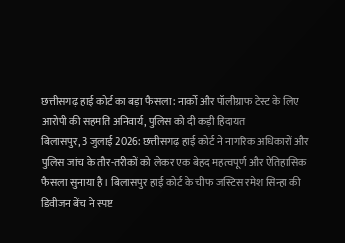छत्तीसगढ़ हाई कोर्ट का बड़ा फैसला: नार्को और पॉलीग्राफ टेस्ट के लिए आरोपी की सहमति अनिवार्य, पुलिस को दी कड़ी हिदायत
बिलासपुर, 3 जुलाई 2026: छत्तीसगढ़ हाई कोर्ट ने नागरिक अधिकारों और पुलिस जांच के तौर-तरीकों को लेकर एक बेहद महत्वपूर्ण और ऐतिहासिक फैसला सुनाया है। बिलासपुर हाई कोर्ट के चीफ जस्टिस रमेश सिन्हा की डिवीजन बेंच ने स्पष्ट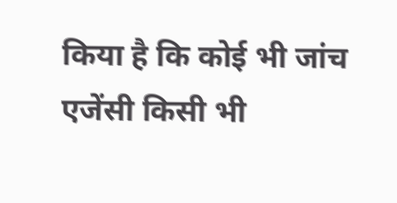किया है कि कोई भी जांच एजेंसी किसी भी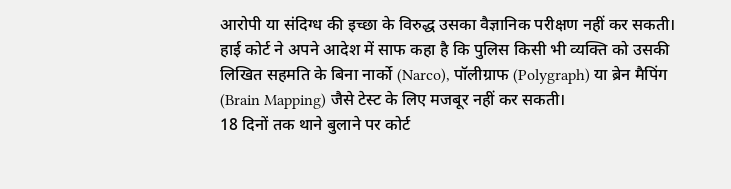आरोपी या संदिग्ध की इच्छा के विरुद्ध उसका वैज्ञानिक परीक्षण नहीं कर सकती।
हाई कोर्ट ने अपने आदेश में साफ कहा है कि पुलिस किसी भी व्यक्ति को उसकी लिखित सहमति के बिना नार्को (Narco), पॉलीग्राफ (Polygraph) या ब्रेन मैपिंग (Brain Mapping) जैसे टेस्ट के लिए मजबूर नहीं कर सकती।
18 दिनों तक थाने बुलाने पर कोर्ट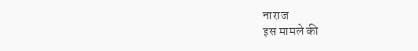नाराज
इस मामले की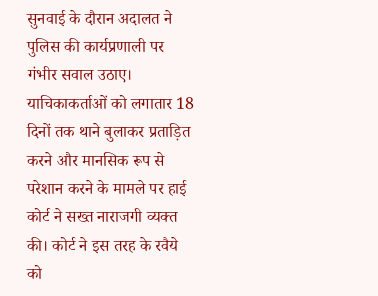सुनवाई के दौरान अदालत ने पुलिस की कार्यप्रणाली पर गंभीर सवाल उठाए। याचिकाकर्ताओं को लगातार 18 दिनों तक थाने बुलाकर प्रताड़ित करने और मानसिक रूप से परेशान करने के मामले पर हाई कोर्ट ने सख्त नाराजगी व्यक्त की। कोर्ट ने इस तरह के रवैये को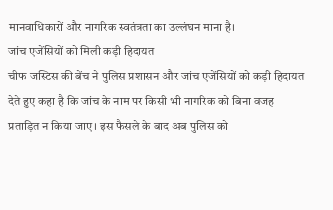मानवाधिकारों और नागरिक स्वतंत्रता का उल्लंघन माना है।
जांच एजेंसियों को मिली कड़ी हिदायत
चीफ जस्टिस की बेंच ने पुलिस प्रशासन और जांच एजेंसियों को कड़ी हिदायत देते हुए कहा है कि जांच के नाम पर किसी भी नागरिक को बिना वजह प्रताड़ित न किया जाए। इस फैसले के बाद अब पुलिस को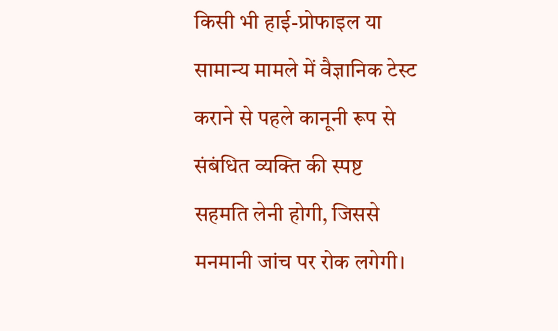किसी भी हाई-प्रोफाइल या सामान्य मामले में वैज्ञानिक टेस्ट कराने से पहले कानूनी रूप से संबंधित व्यक्ति की स्पष्ट सहमति लेनी होगी, जिससे मनमानी जांच पर रोक लगेगी।